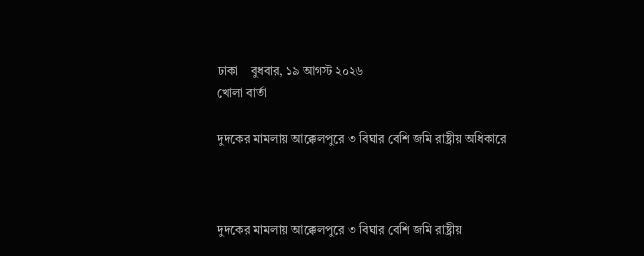ঢাকা    বুধবার, ১৯ আগস্ট ২০২৬
খোলা বার্তা

দুদকের মামলায় আক্কেলপুরে ৩ বিঘার বেশি জমি রাষ্ট্রীয় অধিকারে



দুদকের মামলায় আক্কেলপুরে ৩ বিঘার বেশি জমি রাষ্ট্রীয়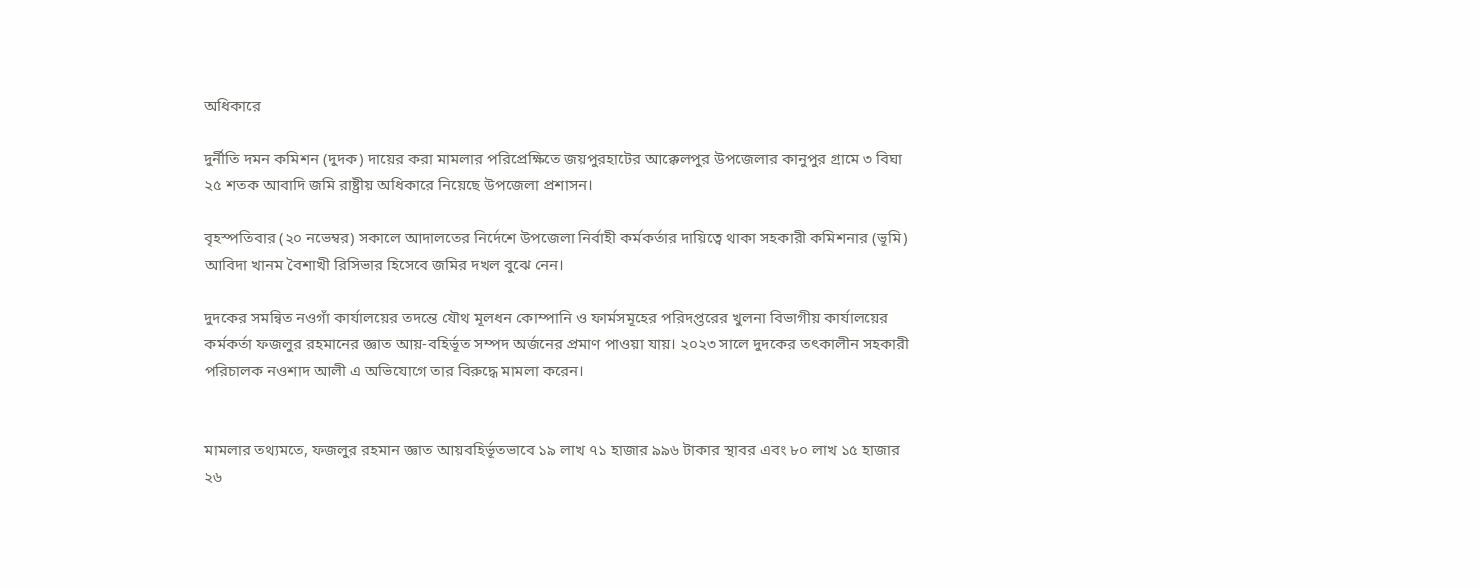অধিকারে

দুর্নীতি দমন কমিশন (দুদক) দায়ের করা মামলার পরিপ্রেক্ষিতে জয়পুরহাটের আক্কেলপুর উপজেলার কানুপুর গ্রামে ৩ বিঘা ২৫ শতক আবাদি জমি রাষ্ট্রীয় অধিকারে নিয়েছে উপজেলা প্রশাসন।

বৃহস্পতিবার (২০ নভেম্বর) সকালে আদালতের নির্দেশে উপজেলা নির্বাহী কর্মকর্তার দায়িত্বে থাকা সহকারী কমিশনার (ভূমি) আবিদা খানম বৈশাখী রিসিভার হিসেবে জমির দখল বুঝে নেন।

দুদকের সমন্বিত নওগাঁ কার্যালয়ের তদন্তে যৌথ মূলধন কোম্পানি ও ফার্মসমূহের পরিদপ্তরের খুলনা বিভাগীয় কার্যালয়ের কর্মকর্তা ফজলুর রহমানের জ্ঞাত আয়-বহির্ভূত সম্পদ অর্জনের প্রমাণ পাওয়া যায়। ২০২৩ সালে দুদকের তৎকালীন সহকারী পরিচালক নওশাদ আলী এ অভিযোগে তার বিরুদ্ধে মামলা করেন।


মামলার তথ্যমতে, ফজলুর রহমান জ্ঞাত আয়বহির্ভূতভাবে ১৯ লাখ ৭১ হাজার ৯৯৬ টাকার স্থাবর এবং ৮০ লাখ ১৫ হাজার ২৬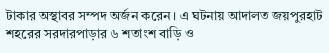টাকার অস্থাবর সম্পদ অর্জন করেন। এ ঘটনায় আদালত জয়পুরহাট শহরের সরদারপাড়ার ৬ শতাংশ বাড়ি ও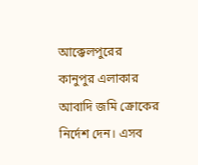আক্কেলপুরের কানুপুর এলাকার আবাদি জমি ক্রোকের নির্দেশ দেন। এসব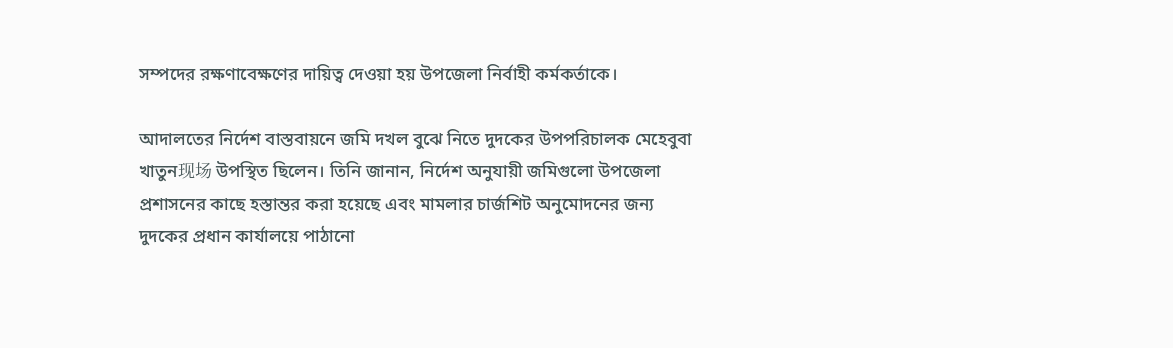সম্পদের রক্ষণাবেক্ষণের দায়িত্ব দেওয়া হয় উপজেলা নির্বাহী কর্মকর্তাকে।

আদালতের নির্দেশ বাস্তবায়নে জমি দখল বুঝে নিতে দুদকের উপপরিচালক মেহেবুবা খাতুন现场 উপস্থিত ছিলেন। তিনি জানান, নির্দেশ অনুযায়ী জমিগুলো উপজেলা প্রশাসনের কাছে হস্তান্তর করা হয়েছে এবং মামলার চার্জশিট অনুমোদনের জন্য দুদকের প্রধান কার্যালয়ে পাঠানো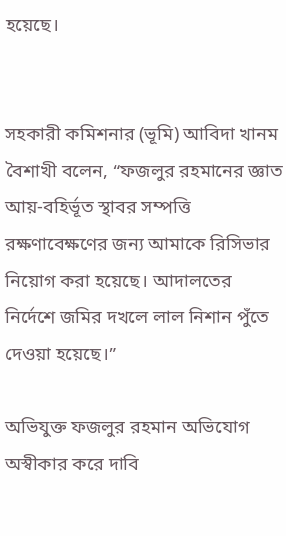হয়েছে।


সহকারী কমিশনার (ভূমি) আবিদা খানম বৈশাখী বলেন, “ফজলুর রহমানের জ্ঞাত আয়-বহির্ভূত স্থাবর সম্পত্তি রক্ষণাবেক্ষণের জন্য আমাকে রিসিভার নিয়োগ করা হয়েছে। আদালতের নির্দেশে জমির দখলে লাল নিশান পুঁতে দেওয়া হয়েছে।”

অভিযুক্ত ফজলুর রহমান অভিযোগ অস্বীকার করে দাবি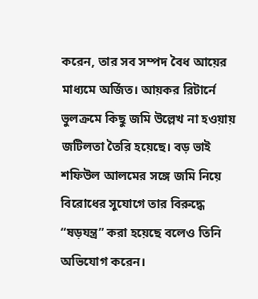করেন, তার সব সম্পদ বৈধ আয়ের মাধ্যমে অর্জিত। আয়কর রিটার্নে ভুলক্রমে কিছু জমি উল্লেখ না হওয়ায় জটিলতা তৈরি হয়েছে। বড় ভাই শফিউল আলমের সঙ্গে জমি নিয়ে বিরোধের সুযোগে তার বিরুদ্ধে “ষড়যন্ত্র” করা হয়েছে বলেও তিনি অভিযোগ করেন।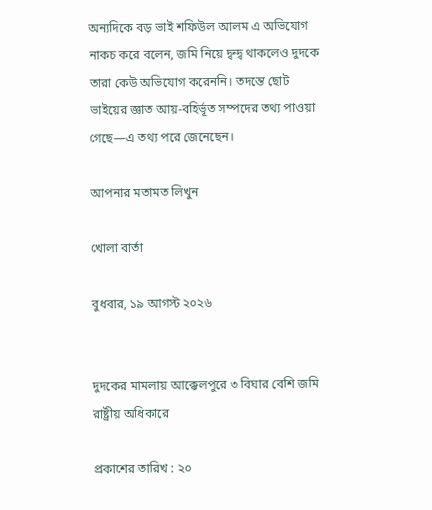অন্যদিকে বড় ভাই শফিউল আলম এ অভিযোগ নাকচ করে বলেন, জমি নিয়ে দ্বন্দ্ব থাকলেও দুদকে তারা কেউ অভিযোগ করেননি। তদন্তে ছোট ভাইয়ের জ্ঞাত আয়-বহির্ভূত সম্পদের তথ্য পাওয়া গেছে—এ তথ্য পরে জেনেছেন।

আপনার মতামত লিখুন

খোলা বার্তা

বুধবার, ১৯ আগস্ট ২০২৬


দুদকের মামলায় আক্কেলপুরে ৩ বিঘার বেশি জমি রাষ্ট্রীয় অধিকারে

প্রকাশের তারিখ : ২০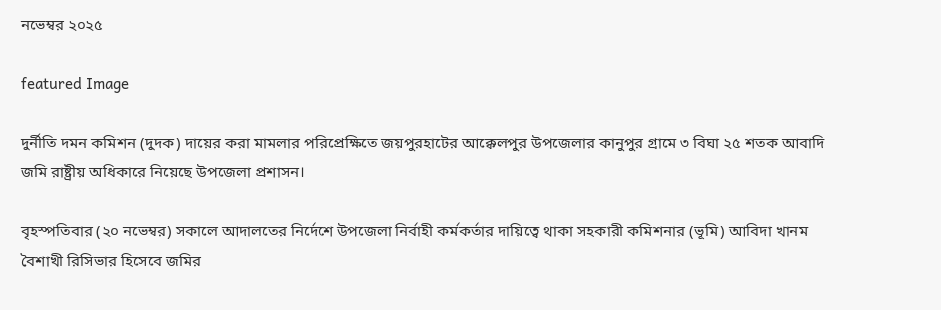নভেম্বর ২০২৫

featured Image

দুর্নীতি দমন কমিশন (দুদক) দায়ের করা মামলার পরিপ্রেক্ষিতে জয়পুরহাটের আক্কেলপুর উপজেলার কানুপুর গ্রামে ৩ বিঘা ২৫ শতক আবাদি জমি রাষ্ট্রীয় অধিকারে নিয়েছে উপজেলা প্রশাসন।

বৃহস্পতিবার (২০ নভেম্বর) সকালে আদালতের নির্দেশে উপজেলা নির্বাহী কর্মকর্তার দায়িত্বে থাকা সহকারী কমিশনার (ভূমি) আবিদা খানম বৈশাখী রিসিভার হিসেবে জমির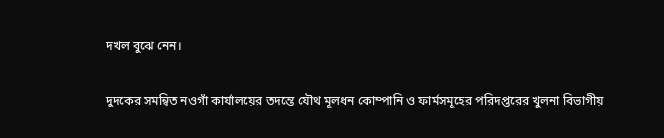দখল বুঝে নেন।

দুদকের সমন্বিত নওগাঁ কার্যালয়ের তদন্তে যৌথ মূলধন কোম্পানি ও ফার্মসমূহের পরিদপ্তরের খুলনা বিভাগীয়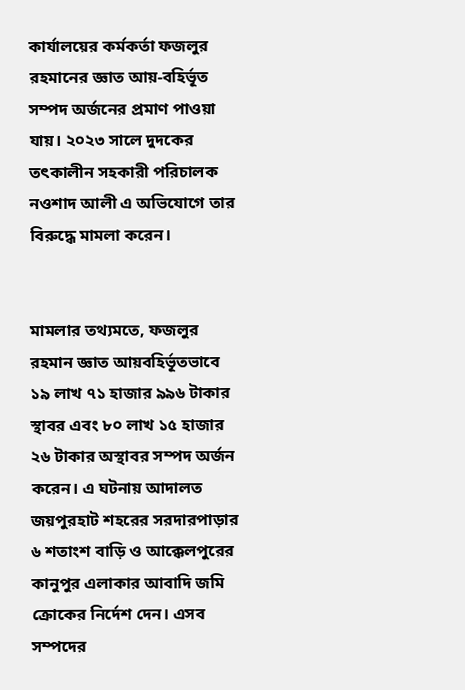কার্যালয়ের কর্মকর্তা ফজলুর রহমানের জ্ঞাত আয়-বহির্ভূত সম্পদ অর্জনের প্রমাণ পাওয়া যায়। ২০২৩ সালে দুদকের তৎকালীন সহকারী পরিচালক নওশাদ আলী এ অভিযোগে তার বিরুদ্ধে মামলা করেন।


মামলার তথ্যমতে, ফজলুর রহমান জ্ঞাত আয়বহির্ভূতভাবে ১৯ লাখ ৭১ হাজার ৯৯৬ টাকার স্থাবর এবং ৮০ লাখ ১৫ হাজার ২৬ টাকার অস্থাবর সম্পদ অর্জন করেন। এ ঘটনায় আদালত জয়পুরহাট শহরের সরদারপাড়ার ৬ শতাংশ বাড়ি ও আক্কেলপুরের কানুপুর এলাকার আবাদি জমি ক্রোকের নির্দেশ দেন। এসব সম্পদের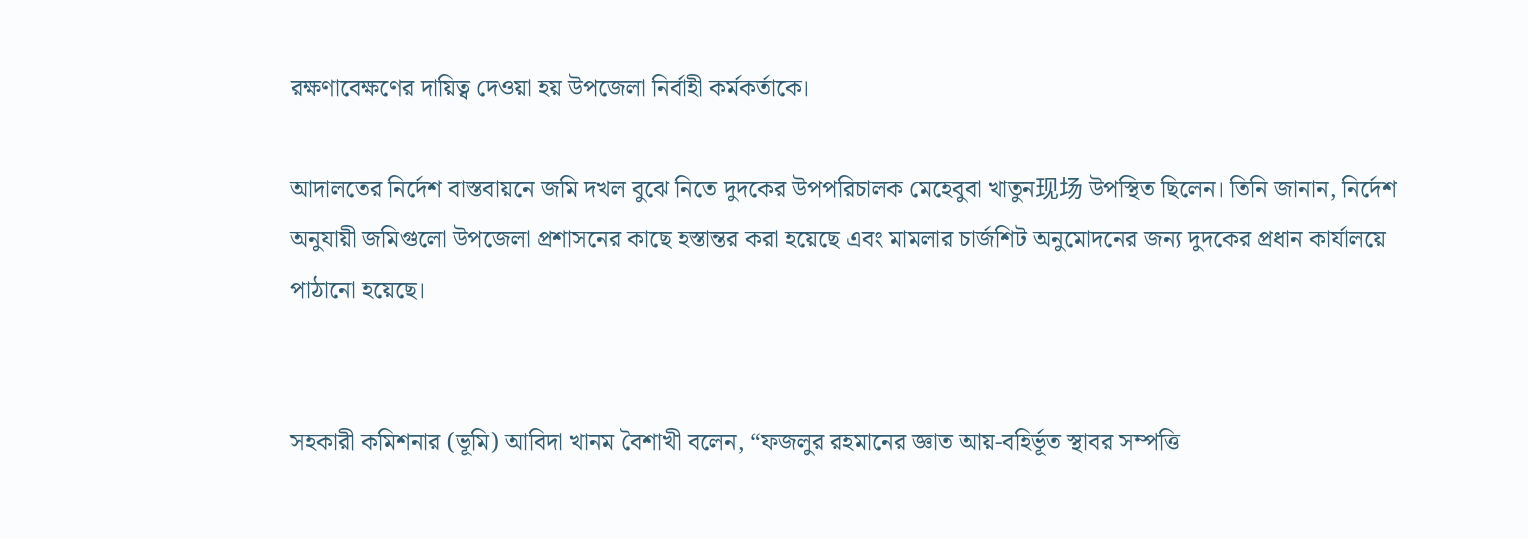রক্ষণাবেক্ষণের দায়িত্ব দেওয়া হয় উপজেলা নির্বাহী কর্মকর্তাকে।

আদালতের নির্দেশ বাস্তবায়নে জমি দখল বুঝে নিতে দুদকের উপপরিচালক মেহেবুবা খাতুন现场 উপস্থিত ছিলেন। তিনি জানান, নির্দেশ অনুযায়ী জমিগুলো উপজেলা প্রশাসনের কাছে হস্তান্তর করা হয়েছে এবং মামলার চার্জশিট অনুমোদনের জন্য দুদকের প্রধান কার্যালয়ে পাঠানো হয়েছে।


সহকারী কমিশনার (ভূমি) আবিদা খানম বৈশাখী বলেন, “ফজলুর রহমানের জ্ঞাত আয়-বহির্ভূত স্থাবর সম্পত্তি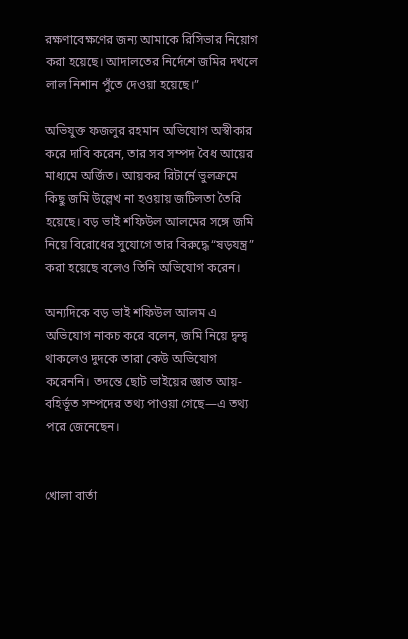রক্ষণাবেক্ষণের জন্য আমাকে রিসিভার নিয়োগ করা হয়েছে। আদালতের নির্দেশে জমির দখলে লাল নিশান পুঁতে দেওয়া হয়েছে।”

অভিযুক্ত ফজলুর রহমান অভিযোগ অস্বীকার করে দাবি করেন, তার সব সম্পদ বৈধ আয়ের মাধ্যমে অর্জিত। আয়কর রিটার্নে ভুলক্রমে কিছু জমি উল্লেখ না হওয়ায় জটিলতা তৈরি হয়েছে। বড় ভাই শফিউল আলমের সঙ্গে জমি নিয়ে বিরোধের সুযোগে তার বিরুদ্ধে “ষড়যন্ত্র” করা হয়েছে বলেও তিনি অভিযোগ করেন।

অন্যদিকে বড় ভাই শফিউল আলম এ অভিযোগ নাকচ করে বলেন, জমি নিয়ে দ্বন্দ্ব থাকলেও দুদকে তারা কেউ অভিযোগ করেননি। তদন্তে ছোট ভাইয়ের জ্ঞাত আয়-বহির্ভূত সম্পদের তথ্য পাওয়া গেছে—এ তথ্য পরে জেনেছেন।


খোলা বার্তা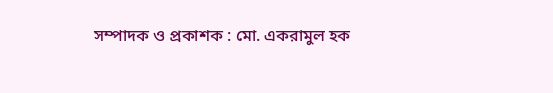সম্পাদক ও প্রকাশক : মো. একরামুল হক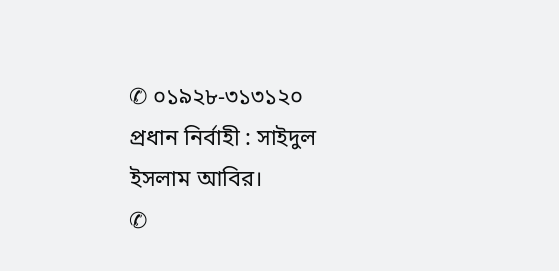✆ ০১৯২৮-৩১৩১২০
প্রধান নির্বাহী : সাইদুল ইসলাম আবির।
✆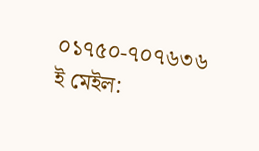০১৭৫০-৭০৭৬৩৬
ই মেইল: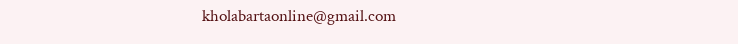kholabartaonline@gmail.com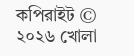কপিরাইট © ২০২৬ খোলা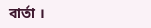বার্তা ।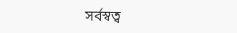সর্বস্বত্ব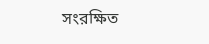সংরক্ষিত